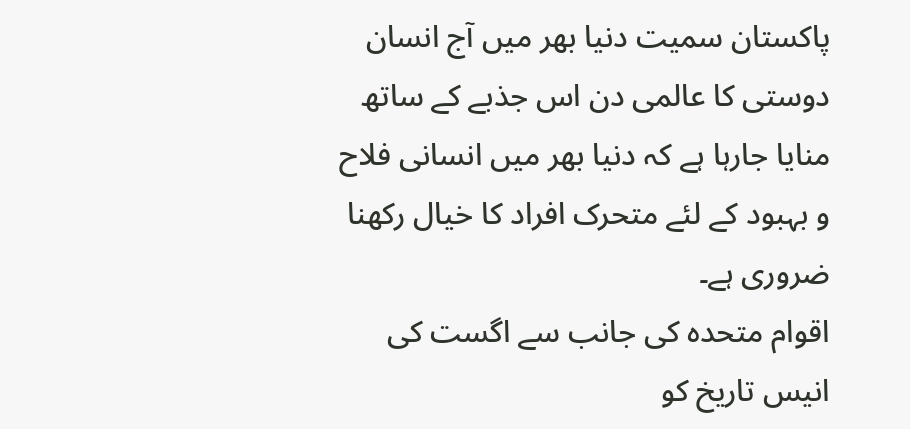پاکستان سمیت دنیا بھر میں آج انسان دوستی کا عالمی دن اس جذبے کے ساتھ منایا جارہا ہے کہ دنیا بھر میں انسانی فلاح و بہبود کے لئے متحرک افراد کا خیال رکھنا ضروری ہے۔
اقوام متحدہ کی جانب سے اگست کی انیس تاریخ کو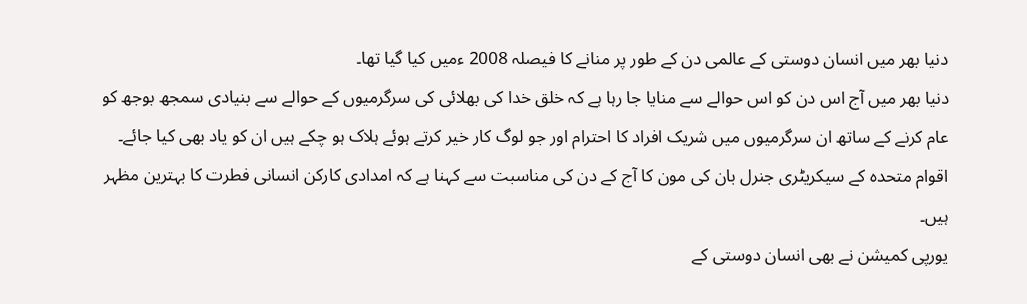دنیا بھر میں انسان دوستی کے عالمی دن کے طور پر منانے کا فیصلہ 2008 ءمیں کیا گیا تھا۔
دنیا بھر میں آج اس دن کو اس حوالے سے منایا جا رہا ہے کہ خلق خدا کی بھلائی کی سرگرمیوں کے حوالے سے بنیادی سمجھ بوجھ کو عام کرنے کے ساتھ ان سرگرمیوں میں شریک افراد کا احترام اور جو لوگ کار خیر کرتے ہوئے ہلاک ہو چکے ہیں ان کو یاد بھی کیا جائے۔
اقوام متحدہ کے سیکریٹری جنرل بان کی مون کا آج کے دن کی مناسبت سے کہنا ہے کہ امدادی کارکن انسانی فطرت کا بہترین مظہر ہیں۔
یورپی کمیشن نے بھی انسان دوستی کے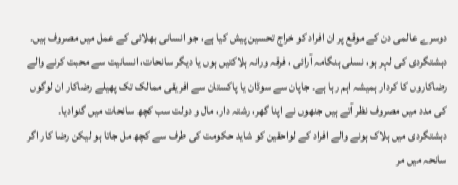دوسرے عالمی دن کے موقع پر ان افراد کو خراج تحسین پیش کیا ہے، جو انسانی بھلائی کے عمل میں مصروف ہیں۔
دہشتگردی کی لہر ہو، نسلی ہنگامہ آرائی ، فرقہ ورانہ ہلاکتیں ہوں یا دیگر سانحات، انسانیت سے محبت کرنے والے رضاکاروں کا کردار ہمیشہ اہم رہا ہے۔ جاپان سے سوڈان یا پاکستان سے افریقی ممالک تک پھیلے رضاکار ان لوگوں کی مدد میں مصروف نظر آتے ہیں جنھوں نے اپنا گھر، رشتہ دار، مال و دولت سب کچھ سانحات میں گنوادیا۔
دہشتگردی میں ہلاک ہونے والے افراد کے لواحقین کو شاید حکومت کی طرف سے کچھ مل جاتا ہو لیکن رضا کار اگر سانحہ میں مر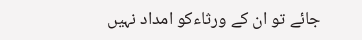جائے تو ان کے ورثاءکو امداد نہیں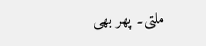ملتی۔ پھر بھی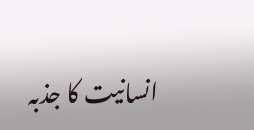انسانیت کا جذبہ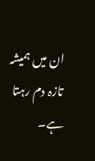ان میں ہمیشہ تازہ دم رہتا ہے۔